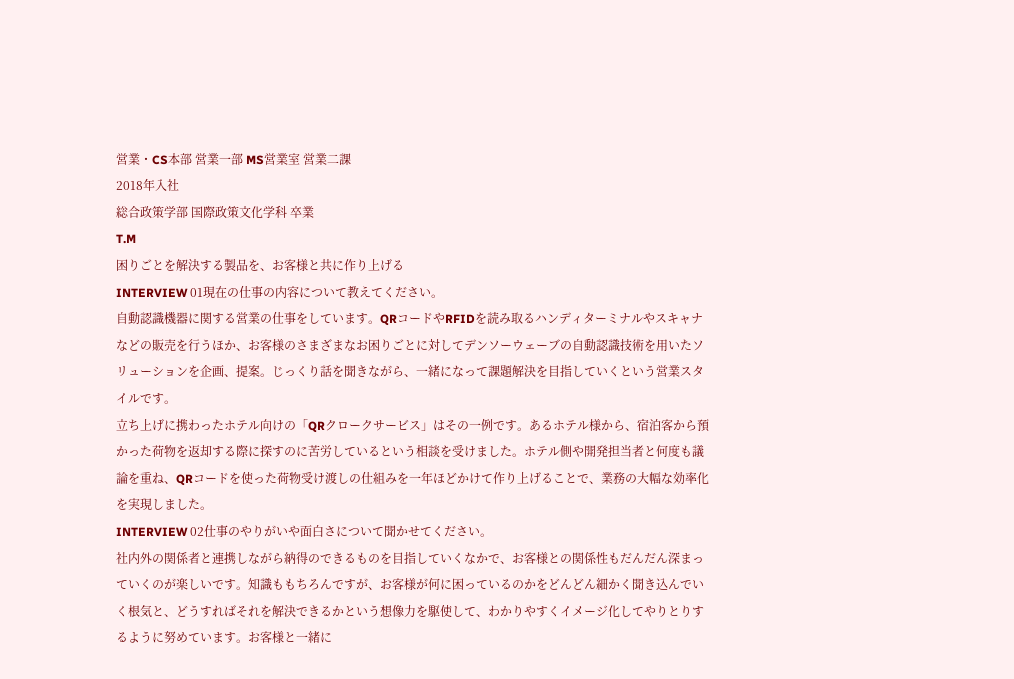営業・CS本部 営業一部 MS営業室 営業二課
2018年入社
総合政策学部 国際政策文化学科 卒業
T.M
困りごとを解決する製品を、お客様と共に作り上げる
INTERVIEW 01現在の仕事の内容について教えてください。
自動認識機器に関する営業の仕事をしています。QRコードやRFIDを読み取るハンディターミナルやスキャナなどの販売を行うほか、お客様のさまざまなお困りごとに対してデンソーウェーブの自動認識技術を用いたソリューションを企画、提案。じっくり話を聞きながら、一緒になって課題解決を目指していくという営業スタイルです。
立ち上げに携わったホテル向けの「QRクロークサービス」はその一例です。あるホテル様から、宿泊客から預かった荷物を返却する際に探すのに苦労しているという相談を受けました。ホテル側や開発担当者と何度も議論を重ね、QRコードを使った荷物受け渡しの仕組みを一年ほどかけて作り上げることで、業務の大幅な効率化を実現しました。
INTERVIEW 02仕事のやりがいや面白さについて聞かせてください。
社内外の関係者と連携しながら納得のできるものを目指していくなかで、お客様との関係性もだんだん深まっていくのが楽しいです。知識ももちろんですが、お客様が何に困っているのかをどんどん細かく聞き込んでいく根気と、どうすればそれを解決できるかという想像力を駆使して、わかりやすくイメージ化してやりとりするように努めています。お客様と一緒に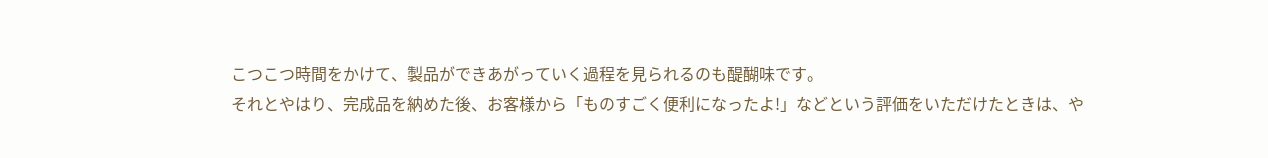こつこつ時間をかけて、製品ができあがっていく過程を見られるのも醍醐味です。
それとやはり、完成品を納めた後、お客様から「ものすごく便利になったよ!」などという評価をいただけたときは、や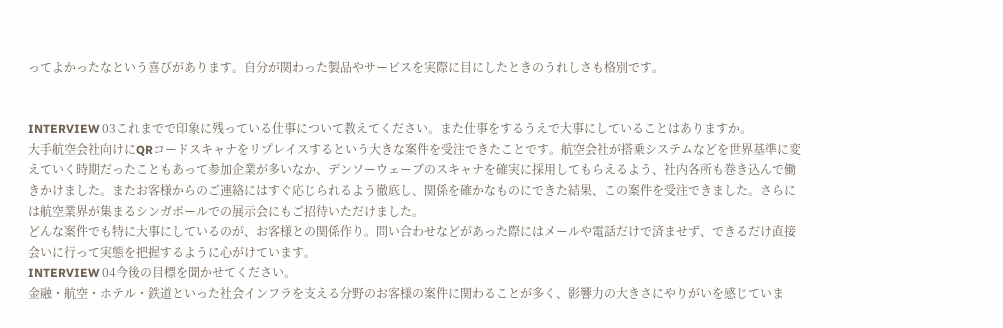ってよかったなという喜びがあります。自分が関わった製品やサービスを実際に目にしたときのうれしさも格別です。


INTERVIEW 03これまでで印象に残っている仕事について教えてください。また仕事をするうえで大事にしていることはありますか。
大手航空会社向けにQRコードスキャナをリプレイスするという大きな案件を受注できたことです。航空会社が搭乗システムなどを世界基準に変えていく時期だったこともあって参加企業が多いなか、デンソーウェーブのスキャナを確実に採用してもらえるよう、社内各所も巻き込んで働きかけました。またお客様からのご連絡にはすぐ応じられるよう徹底し、関係を確かなものにできた結果、この案件を受注できました。さらには航空業界が集まるシンガポールでの展示会にもご招待いただけました。
どんな案件でも特に大事にしているのが、お客様との関係作り。問い合わせなどがあった際にはメールや電話だけで済ませず、できるだけ直接会いに行って実態を把握するように心がけています。
INTERVIEW 04今後の目標を聞かせてください。
金融・航空・ホテル・鉄道といった社会インフラを支える分野のお客様の案件に関わることが多く、影響力の大きさにやりがいを感じていま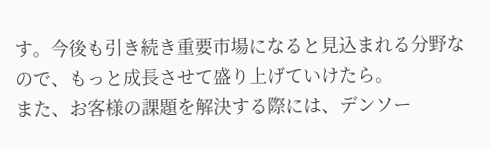す。今後も引き続き重要市場になると見込まれる分野なので、もっと成長させて盛り上げていけたら。
また、お客様の課題を解決する際には、デンソー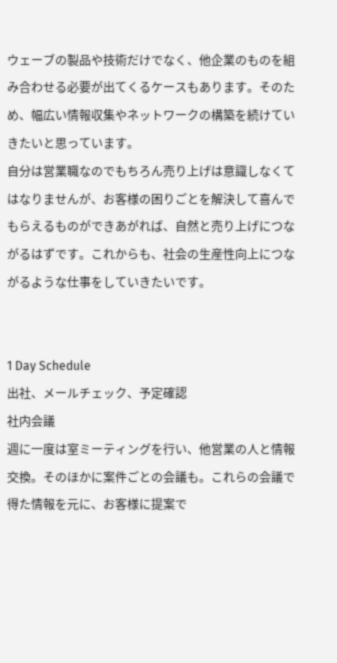ウェーブの製品や技術だけでなく、他企業のものを組み合わせる必要が出てくるケースもあります。そのため、幅広い情報収集やネットワークの構築を続けていきたいと思っています。
自分は営業職なのでもちろん売り上げは意識しなくてはなりませんが、お客様の困りごとを解決して喜んでもらえるものができあがれば、自然と売り上げにつながるはずです。これからも、社会の生産性向上につながるような仕事をしていきたいです。


1 Day Schedule
出社、メールチェック、予定確認
社内会議
週に一度は室ミーティングを行い、他営業の人と情報交換。そのほかに案件ごとの会議も。これらの会議で得た情報を元に、お客様に提案で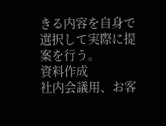きる内容を自身で選択して実際に提案を行う。
資料作成
社内会議用、お客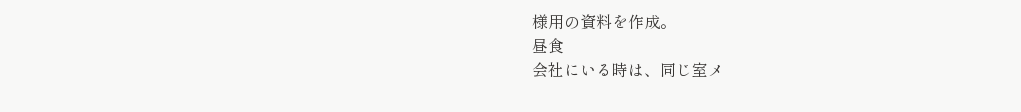様用の資料を作成。
昼食
会社にいる時は、同じ室メ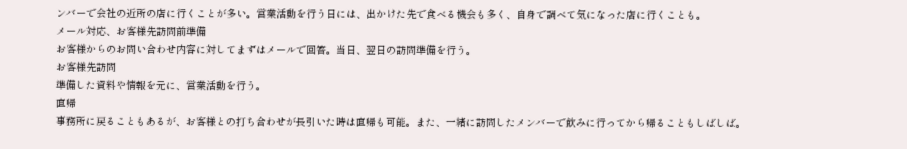ンバーで会社の近所の店に行くことが多い。営業活動を行う日には、出かけた先で食べる機会も多く、自身で調べて気になった店に行くことも。
メール対応、お客様先訪問前準備
お客様からのお問い合わせ内容に対してまずはメールで回答。当日、翌日の訪問準備を行う。
お客様先訪問
準備した資料や情報を元に、営業活動を行う。
直帰
事務所に戻ることもあるが、お客様との打ち合わせが長引いた時は直帰も可能。また、一緒に訪問したメンバーで飲みに行ってから帰ることもしばしば。